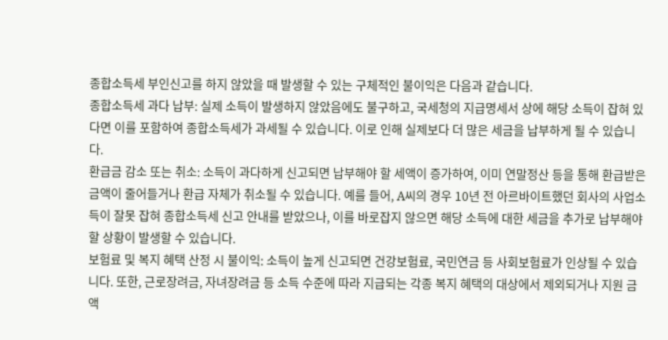종합소득세 부인신고를 하지 않았을 때 발생할 수 있는 구체적인 불이익은 다음과 같습니다.
종합소득세 과다 납부: 실제 소득이 발생하지 않았음에도 불구하고, 국세청의 지급명세서 상에 해당 소득이 잡혀 있다면 이를 포함하여 종합소득세가 과세될 수 있습니다. 이로 인해 실제보다 더 많은 세금을 납부하게 될 수 있습니다.
환급금 감소 또는 취소: 소득이 과다하게 신고되면 납부해야 할 세액이 증가하여, 이미 연말정산 등을 통해 환급받은 금액이 줄어들거나 환급 자체가 취소될 수 있습니다. 예를 들어, A씨의 경우 10년 전 아르바이트했던 회사의 사업소득이 잘못 잡혀 종합소득세 신고 안내를 받았으나, 이를 바로잡지 않으면 해당 소득에 대한 세금을 추가로 납부해야 할 상황이 발생할 수 있습니다.
보험료 및 복지 혜택 산정 시 불이익: 소득이 높게 신고되면 건강보험료, 국민연금 등 사회보험료가 인상될 수 있습니다. 또한, 근로장려금, 자녀장려금 등 소득 수준에 따라 지급되는 각종 복지 혜택의 대상에서 제외되거나 지원 금액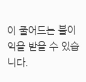이 줄어드는 불이익을 받을 수 있습니다.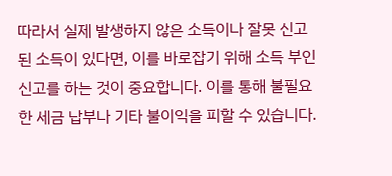따라서 실제 발생하지 않은 소득이나 잘못 신고된 소득이 있다면, 이를 바로잡기 위해 소득 부인신고를 하는 것이 중요합니다. 이를 통해 불필요한 세금 납부나 기타 불이익을 피할 수 있습니다.